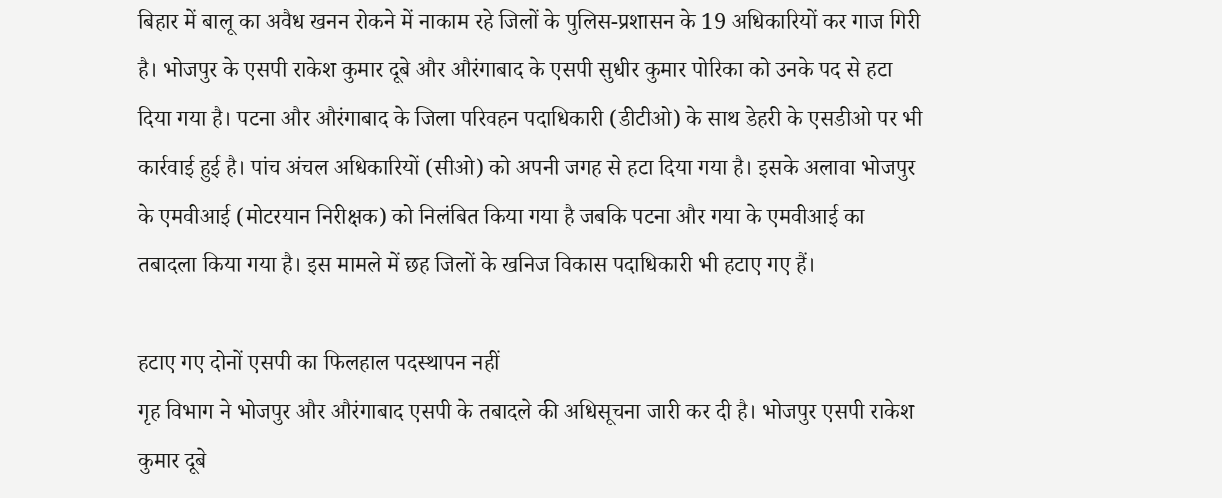बिहार में बालू का अवैध खनन रोकने में नाकाम रहे जिलों के पुलिस-प्रशासन के 19 अधिकारियों कर गाज गिरी है। भोजपुर के एसपी राकेश कुमार दूबे और औरंगाबाद के एसपी सुधीर कुमार पोरिका को उनके पद से हटा दिया गया है। पटना और औरंगाबाद के जिला परिवहन पदाधिकारी (डीटीओ) के साथ डेहरी के एसडीओ पर भी कार्रवाई हुई है। पांच अंचल अधिकारियों (सीओ) को अपनी जगह से हटा दिया गया है। इसके अलावा भोजपुर के एमवीआई (मोटरयान निरीक्षक) को निलंबित किया गया है जबकि पटना और गया के एमवीआई का तबादला किया गया है। इस मामले में छह जिलों के खनिज विकास पदाधिकारी भी हटाए गए हैं।

हटाए गए दोनों एसपी का फिलहाल पदस्थापन नहीं
गृह विभाग ने भोजपुर और औरंगाबाद एसपी के तबादले की अधिसूचना जारी कर दी है। भोजपुर एसपी राकेश कुमार दूबे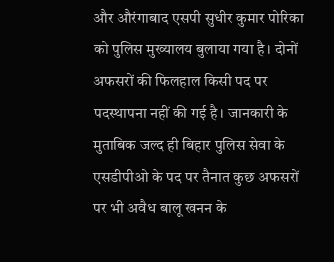और औरंगाबाद एसपी सुधीर कुमार पोरिका को पुलिस मुख्यालय बुलाया गया है। दोनों अफसरों की फिलहाल किसी पद पर पदस्थापना नहीं की गई है। जानकारी के मुताबिक जल्द ही बिहार पुलिस सेवा के एसडीपीओ के पद पर तैनात कुछ अफसरों पर भी अवैध बालू खनन के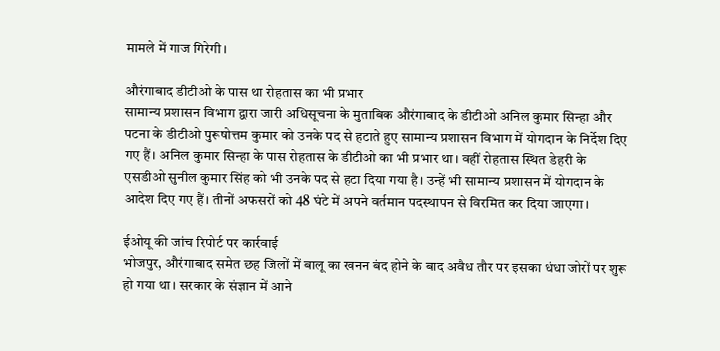मामले में गाज गिरेगी।

औरंगाबाद डीटीओ के पास था रोहतास का भी प्रभार
सामान्य प्रशासन विभाग द्वारा जारी अधिसूचना के मुताबिक औरंगाबाद के डीटीओ अनिल कुमार सिन्हा और पटना के डीटीओ पुरूषोत्तम कुमार को उनके पद से हटाते हुए सामान्य प्रशासन विभाग में योगदान के निर्देश दिए गए हैं। अनिल कुमार सिन्हा के पास रोहतास के डीटीओ का भी प्रभार था। वहीं रोहतास स्थित डेहरी के एसडीओ सुनील कुमार सिंह को भी उनके पद से हटा दिया गया है। उन्हें भी सामान्य प्रशासन में योगदान के आदेश दिए गए हैं। तीनों अफसरों को 48 घंटे में अपने वर्तमान पदस्थापन से विरमित कर दिया जाएगा।

ईओयू की जांच रिपोर्ट पर कार्रवाई
भोजपुर, औरंगाबाद समेत छह जिलों में बालू का खनन बंद होने के बाद अवैध तौर पर इसका धंधा जोरों पर शुरू हो गया था। सरकार के संज्ञान में आने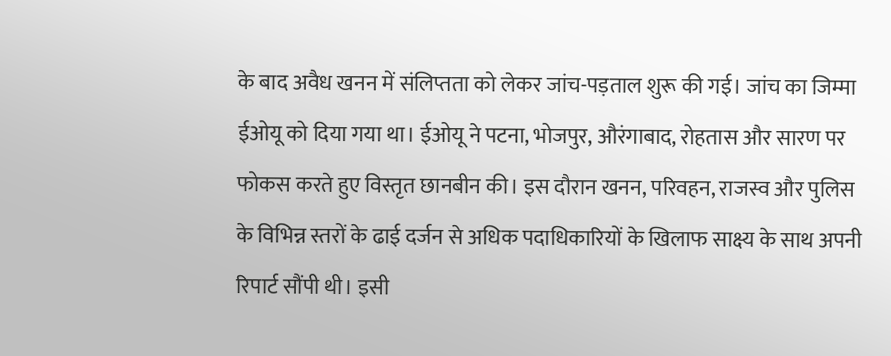के बाद अवैध खनन में संलिप्तता को लेकर जांच-पड़ताल शुरू की गई। जांच का जिम्मा ईओयू को दिया गया था। ईओयू ने पटना, भोजपुर, औरंगाबाद, रोहतास और सारण पर फोकस करते हुए विस्तृत छानबीन की। इस दौरान खनन, परिवहन, राजस्व और पुलिस के विभिन्न स्तरों के ढाई दर्जन से अधिक पदाधिकारियों के खिलाफ साक्ष्य के साथ अपनी रिपार्ट सौंपी थी। इसी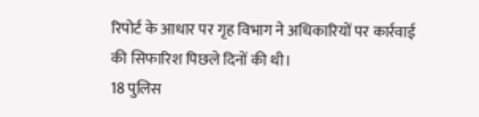रिपोर्ट के आधार पर गृह विभाग ने अधिकारियों पर कार्रवाई की सिफारिश पिछले दिनों की थी।
18 पुलिस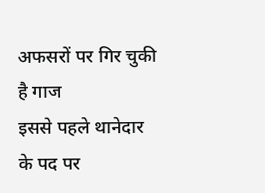अफसरों पर गिर चुकी है गाज
इससे पहले थानेदार के पद पर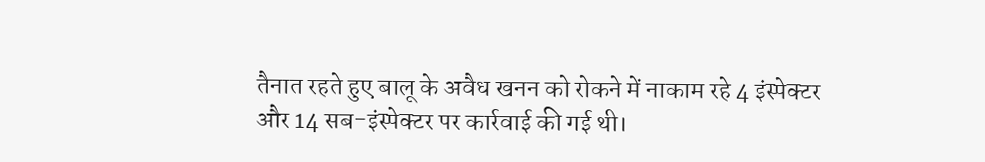तैनात रहते हुए बालू के अवैध खनन को रोकने में नाकाम रहे 4 इंस्पेक्टर और 14 सब-इंस्पेक्टर पर कार्रवाई की गई थी।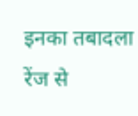इनका तबादला रेंज से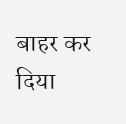बाहर कर दिया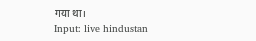गया था।
Input: live hindustan